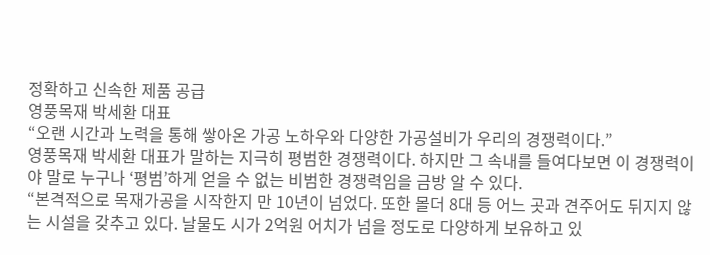정확하고 신속한 제품 공급
영풍목재 박세환 대표
“오랜 시간과 노력을 통해 쌓아온 가공 노하우와 다양한 가공설비가 우리의 경쟁력이다.”
영풍목재 박세환 대표가 말하는 지극히 평범한 경쟁력이다. 하지만 그 속내를 들여다보면 이 경쟁력이야 말로 누구나 ‘평범’하게 얻을 수 없는 비범한 경쟁력임을 금방 알 수 있다.
“본격적으로 목재가공을 시작한지 만 10년이 넘었다. 또한 몰더 8대 등 어느 곳과 견주어도 뒤지지 않는 시설을 갖추고 있다. 날물도 시가 2억원 어치가 넘을 정도로 다양하게 보유하고 있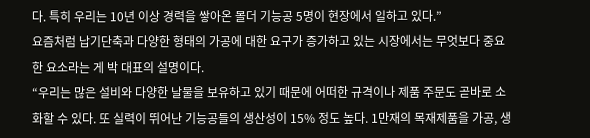다. 특히 우리는 10년 이상 경력을 쌓아온 몰더 기능공 5명이 현장에서 일하고 있다.”
요즘처럼 납기단축과 다양한 형태의 가공에 대한 요구가 증가하고 있는 시장에서는 무엇보다 중요한 요소라는 게 박 대표의 설명이다.
“우리는 많은 설비와 다양한 날물을 보유하고 있기 때문에 어떠한 규격이나 제품 주문도 곧바로 소화할 수 있다. 또 실력이 뛰어난 기능공들의 생산성이 15% 정도 높다. 1만재의 목재제품을 가공, 생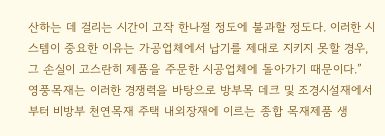산하는 데 걸리는 시간이 고작 한나절 정도에 불과할 정도다. 이러한 시스템이 중요한 이유는 가공업체에서 납기를 제대로 지키지 못할 경우, 그 손실이 고스란히 제품을 주문한 시공업체에 돌아가기 때문이다.”
영풍목재는 이러한 경쟁력을 바탕으로 방부목 데크 및 조경시설재에서부터 비방부 천연목재 주택 내외장재에 이르는 종합 목재제품 생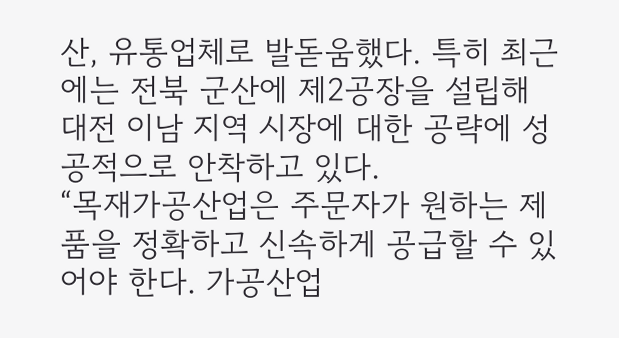산, 유통업체로 발돋움했다. 특히 최근에는 전북 군산에 제2공장을 설립해 대전 이남 지역 시장에 대한 공략에 성공적으로 안착하고 있다.
“목재가공산업은 주문자가 원하는 제품을 정확하고 신속하게 공급할 수 있어야 한다. 가공산업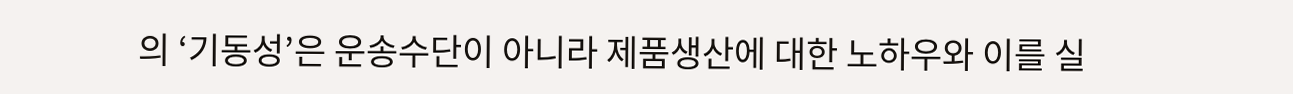의 ‘기동성’은 운송수단이 아니라 제품생산에 대한 노하우와 이를 실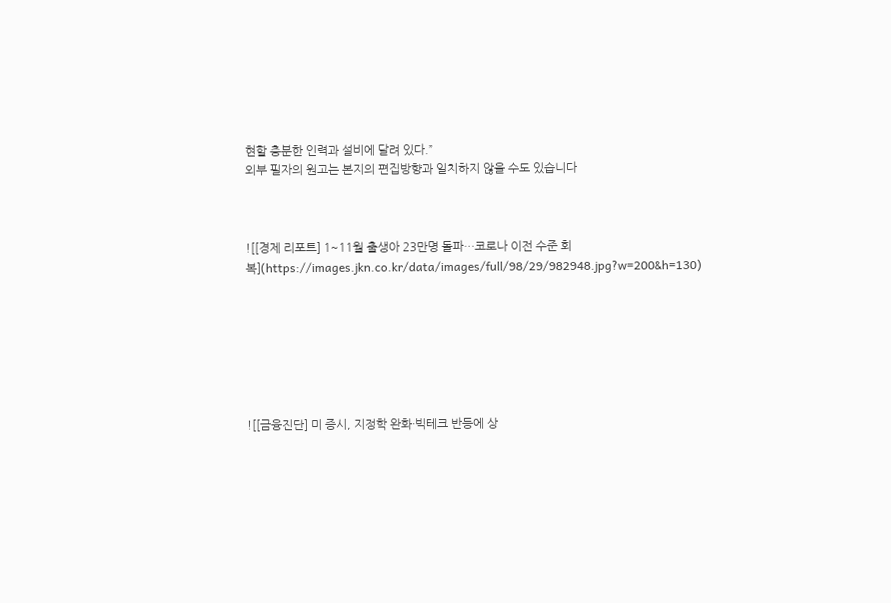현할 충분한 인력과 설비에 달려 있다.”
외부 필자의 원고는 본지의 편집방향과 일치하지 않을 수도 있습니다



![[경제 리포트] 1~11월 출생아 23만명 돌파…코로나 이전 수준 회복](https://images.jkn.co.kr/data/images/full/98/29/982948.jpg?w=200&h=130)







![[금융진단] 미 증시, 지정학 완화·빅테크 반등에 상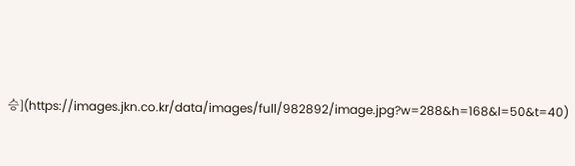승](https://images.jkn.co.kr/data/images/full/982892/image.jpg?w=288&h=168&l=50&t=40)